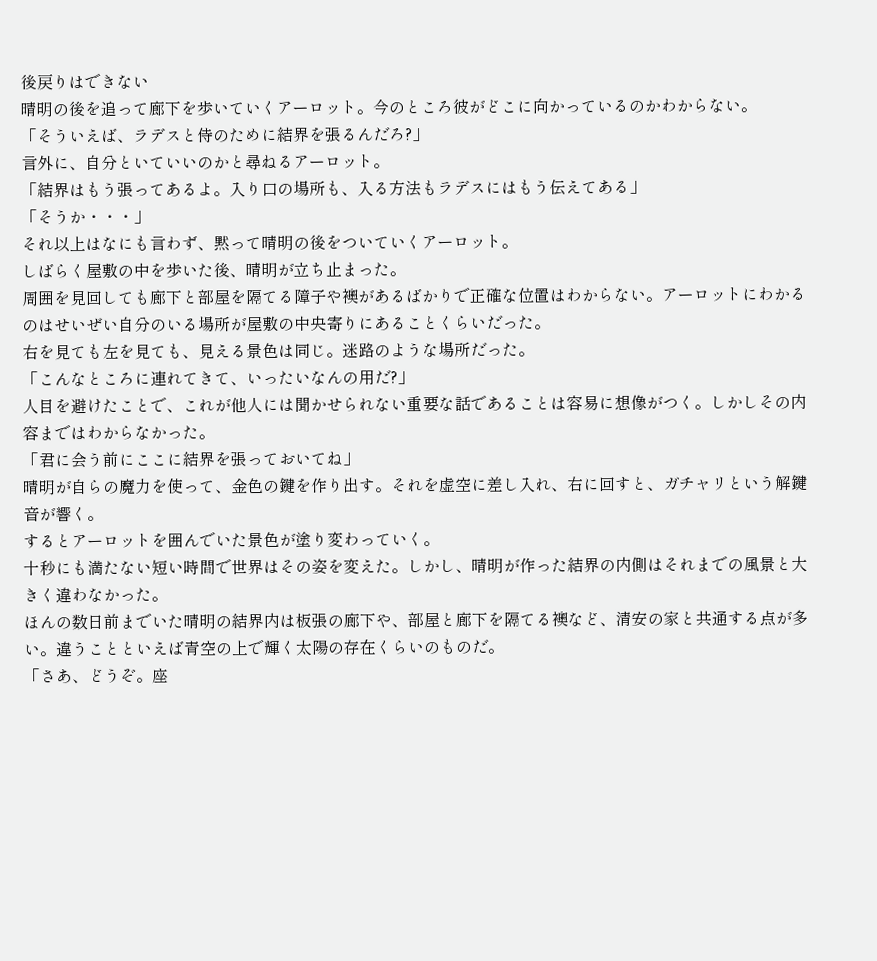後戻りはできない
晴明の後を追って廊下を歩いていくアーロット。今のところ彼がどこに向かっているのかわからない。
「そういえば、ラデスと侍のために結界を張るんだろ?」
言外に、自分といていいのかと尋ねるアーロット。
「結界はもう張ってあるよ。入り口の場所も、入る方法もラデスにはもう伝えてある」
「そうか・・・」
それ以上はなにも言わず、黙って晴明の後をついていくアーロット。
しばらく屋敷の中を歩いた後、晴明が立ち止まった。
周囲を見回しても廊下と部屋を隔てる障子や襖があるばかりで正確な位置はわからない。アーロットにわかるのはせいぜい自分のいる場所が屋敷の中央寄りにあることくらいだった。
右を見ても左を見ても、見える景色は同じ。迷路のような場所だった。
「こんなところに連れてきて、いったいなんの用だ?」
人目を避けたことで、これが他人には聞かせられない重要な話であることは容易に想像がつく。しかしその内容まではわからなかった。
「君に会う前にここに結界を張っておいてね」
晴明が自らの魔力を使って、金色の鍵を作り出す。それを虚空に差し入れ、右に回すと、ガチャリという解鍵音が響く。
するとアーロットを囲んでいた景色が塗り変わっていく。
十秒にも満たない短い時間で世界はその姿を変えた。しかし、晴明が作った結界の内側はそれまでの風景と大きく違わなかった。
ほんの数日前までいた晴明の結界内は板張の廊下や、部屋と廊下を隔てる襖など、清安の家と共通する点が多い。違うことといえば青空の上で輝く太陽の存在くらいのものだ。
「さあ、どうぞ。座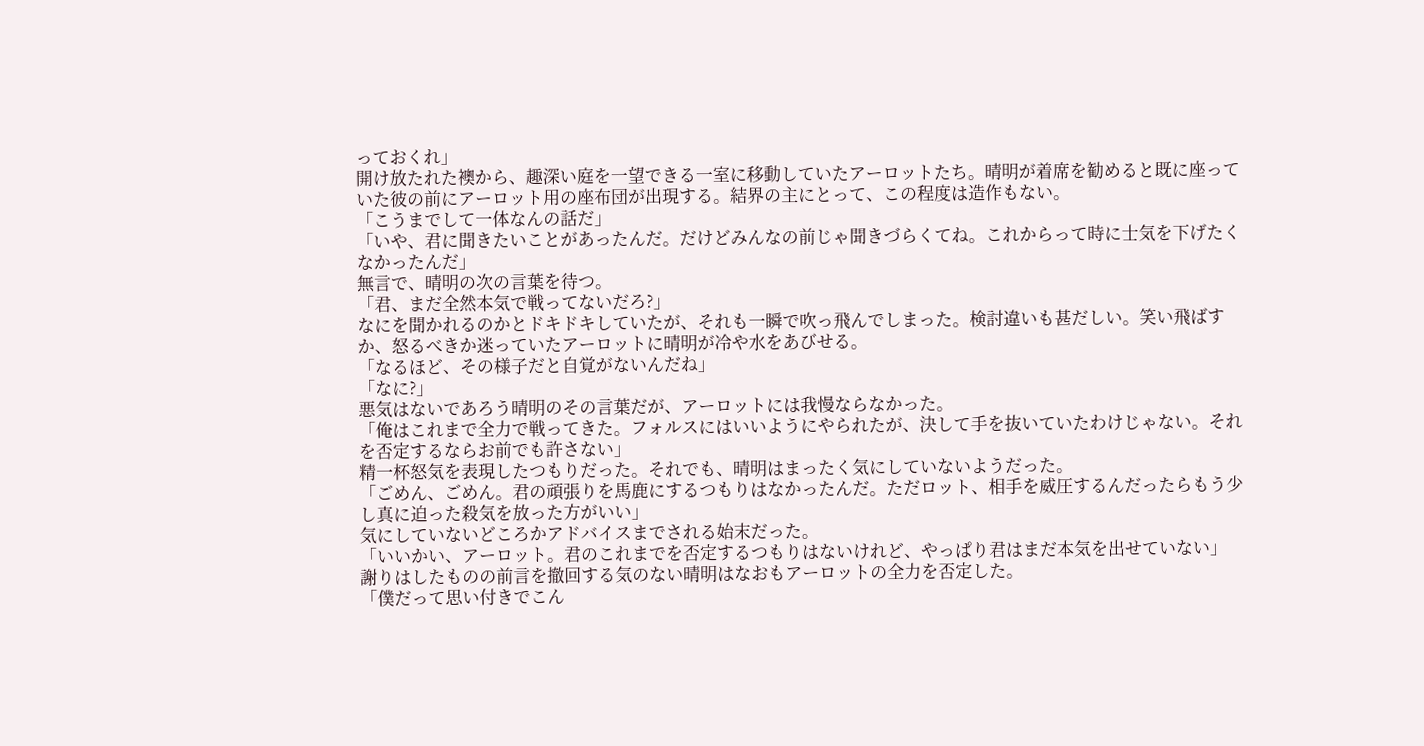っておくれ」
開け放たれた襖から、趣深い庭を一望できる一室に移動していたアーロットたち。晴明が着席を勧めると既に座っていた彼の前にアーロット用の座布団が出現する。結界の主にとって、この程度は造作もない。
「こうまでして一体なんの話だ」
「いや、君に聞きたいことがあったんだ。だけどみんなの前じゃ聞きづらくてね。これからって時に士気を下げたくなかったんだ」
無言で、晴明の次の言葉を待つ。
「君、まだ全然本気で戦ってないだろ?」
なにを聞かれるのかとドキドキしていたが、それも一瞬で吹っ飛んでしまった。検討違いも甚だしい。笑い飛ばすか、怒るべきか迷っていたアーロットに晴明が冷や水をあびせる。
「なるほど、その様子だと自覚がないんだね」
「なに?」
悪気はないであろう晴明のその言葉だが、アーロットには我慢ならなかった。
「俺はこれまで全力で戦ってきた。フォルスにはいいようにやられたが、決して手を抜いていたわけじゃない。それを否定するならお前でも許さない」
精一杯怒気を表現したつもりだった。それでも、晴明はまったく気にしていないようだった。
「ごめん、ごめん。君の頑張りを馬鹿にするつもりはなかったんだ。ただロット、相手を威圧するんだったらもう少し真に迫った殺気を放った方がいい」
気にしていないどころかアドバイスまでされる始末だった。
「いいかい、アーロット。君のこれまでを否定するつもりはないけれど、やっぱり君はまだ本気を出せていない」
謝りはしたものの前言を撤回する気のない晴明はなおもアーロットの全力を否定した。
「僕だって思い付きでこん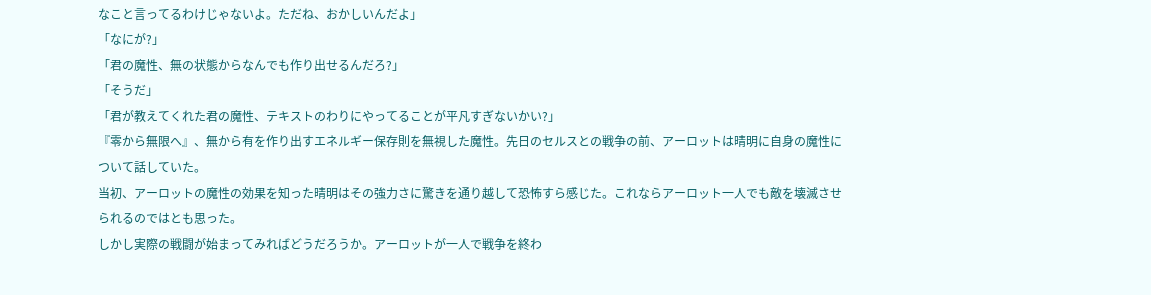なこと言ってるわけじゃないよ。ただね、おかしいんだよ」
「なにが?」
「君の魔性、無の状態からなんでも作り出せるんだろ?」
「そうだ」
「君が教えてくれた君の魔性、テキストのわりにやってることが平凡すぎないかい?」
『零から無限へ』、無から有を作り出すエネルギー保存則を無視した魔性。先日のセルスとの戦争の前、アーロットは晴明に自身の魔性について話していた。
当初、アーロットの魔性の効果を知った晴明はその強力さに驚きを通り越して恐怖すら感じた。これならアーロット一人でも敵を壊滅させられるのではとも思った。
しかし実際の戦闘が始まってみればどうだろうか。アーロットが一人で戦争を終わ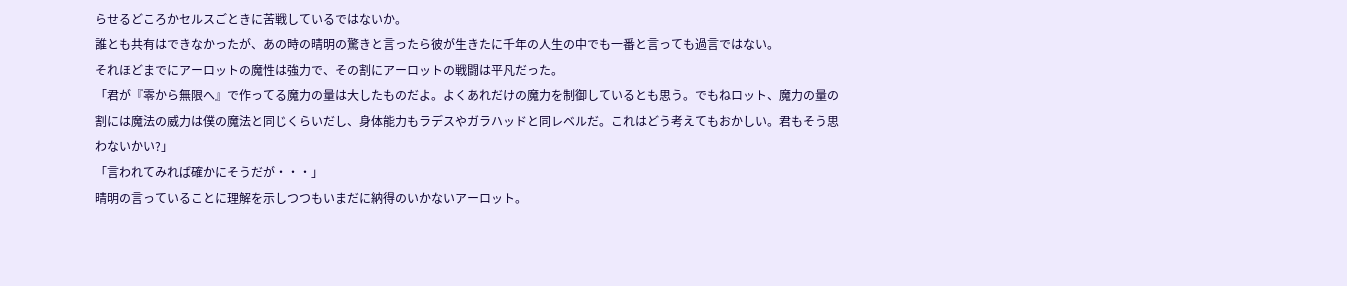らせるどころかセルスごときに苦戦しているではないか。
誰とも共有はできなかったが、あの時の晴明の驚きと言ったら彼が生きたに千年の人生の中でも一番と言っても過言ではない。
それほどまでにアーロットの魔性は強力で、その割にアーロットの戦闘は平凡だった。
「君が『零から無限へ』で作ってる魔力の量は大したものだよ。よくあれだけの魔力を制御しているとも思う。でもねロット、魔力の量の割には魔法の威力は僕の魔法と同じくらいだし、身体能力もラデスやガラハッドと同レベルだ。これはどう考えてもおかしい。君もそう思わないかい?」
「言われてみれば確かにそうだが・・・」
晴明の言っていることに理解を示しつつもいまだに納得のいかないアーロット。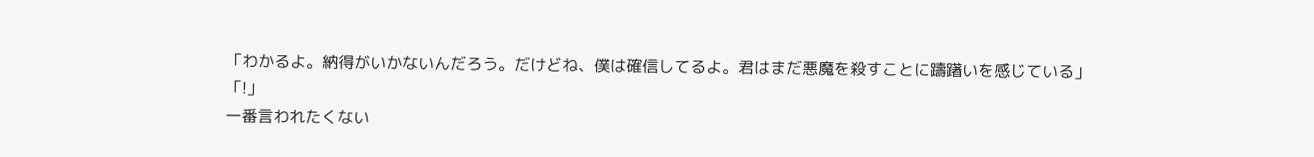「わかるよ。納得がいかないんだろう。だけどね、僕は確信してるよ。君はまだ悪魔を殺すことに躊躇いを感じている」
「!」
一番言われたくない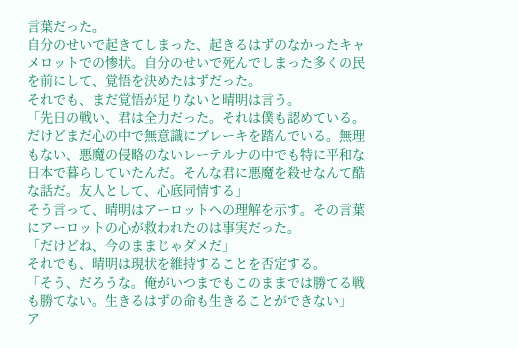言葉だった。
自分のせいで起きてしまった、起きるはずのなかったキャメロットでの惨状。自分のせいで死んでしまった多くの民を前にして、覚悟を決めたはずだった。
それでも、まだ覚悟が足りないと晴明は言う。
「先日の戦い、君は全力だった。それは僕も認めている。だけどまだ心の中で無意識にブレーキを踏んでいる。無理もない、悪魔の侵略のないレーテルナの中でも特に平和な日本で暮らしていたんだ。そんな君に悪魔を殺せなんて酷な話だ。友人として、心底同情する」
そう言って、晴明はアーロットへの理解を示す。その言葉にアーロットの心が救われたのは事実だった。
「だけどね、今のままじゃダメだ」
それでも、晴明は現状を維持することを否定する。
「そう、だろうな。俺がいつまでもこのままでは勝てる戦も勝てない。生きるはずの命も生きることができない」
ア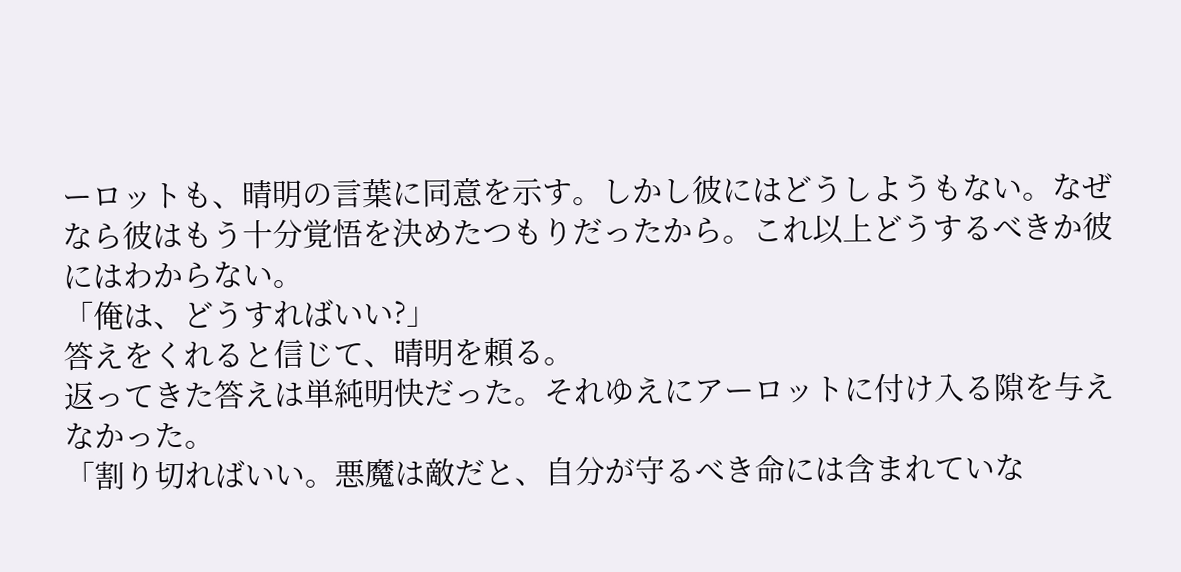ーロットも、晴明の言葉に同意を示す。しかし彼にはどうしようもない。なぜなら彼はもう十分覚悟を決めたつもりだったから。これ以上どうするべきか彼にはわからない。
「俺は、どうすればいい?」
答えをくれると信じて、晴明を頼る。
返ってきた答えは単純明快だった。それゆえにアーロットに付け入る隙を与えなかった。
「割り切ればいい。悪魔は敵だと、自分が守るべき命には含まれていな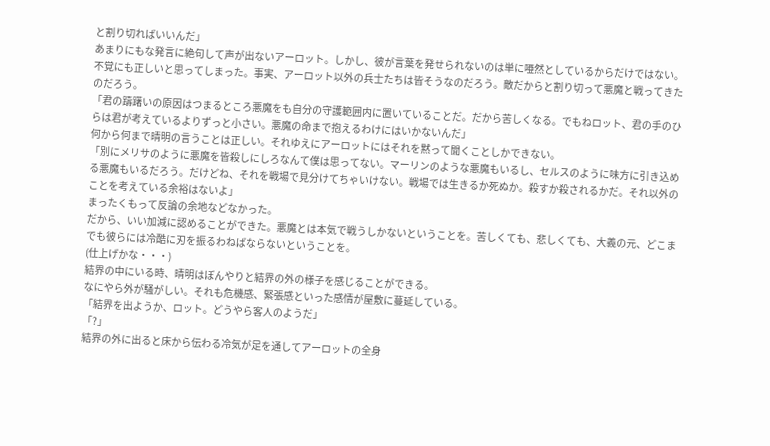と割り切ればいいんだ」
あまりにもな発言に絶句して声が出ないアーロット。しかし、彼が言葉を発せられないのは単に唖然としているからだけではない。
不覚にも正しいと思ってしまった。事実、アーロット以外の兵士たちは皆そうなのだろう。敵だからと割り切って悪魔と戦ってきたのだろう。
「君の躊躇いの原因はつまるところ悪魔をも自分の守護範囲内に置いていることだ。だから苦しくなる。でもねロット、君の手のひらは君が考えているよりずっと小さい。悪魔の命まで抱えるわけにはいかないんだ」
何から何まで晴明の言うことは正しい。それゆえにアーロットにはそれを黙って聞くことしかできない。
「別にメリサのように悪魔を皆殺しにしろなんて僕は思ってない。マーリンのような悪魔もいるし、セルスのように味方に引き込める悪魔もいるだろう。だけどね、それを戦場で見分けてちゃいけない。戦場では生きるか死ぬか。殺すか殺されるかだ。それ以外のことを考えている余裕はないよ」
まったくもって反論の余地などなかった。
だから、いい加減に認めることができた。悪魔とは本気で戦うしかないということを。苦しくても、悲しくても、大義の元、どこまでも彼らには冷酷に刃を振るわねばならないということを。
(仕上げかな・・・)
結界の中にいる時、晴明はぼんやりと結界の外の様子を感じることができる。
なにやら外が騒がしい。それも危機感、緊張感といった感情が屋敷に蔓延している。
「結界を出ようか、ロット。どうやら客人のようだ」
「?」
結界の外に出ると床から伝わる冷気が足を通してアーロットの全身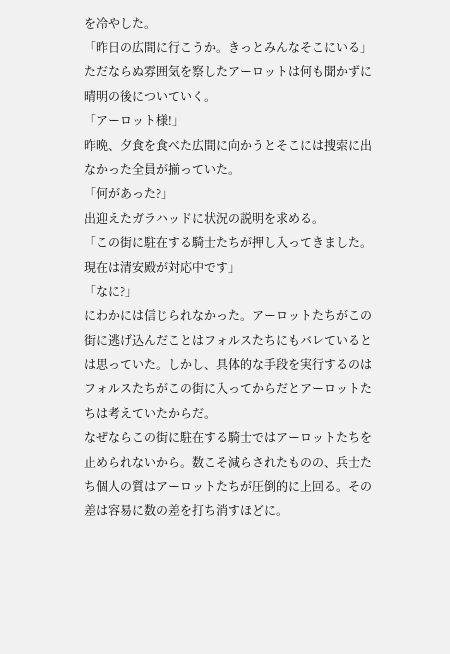を冷やした。
「昨日の広間に行こうか。きっとみんなそこにいる」
ただならぬ雰囲気を察したアーロットは何も聞かずに晴明の後についていく。
「アーロット様!」
昨晩、夕食を食べた広間に向かうとそこには捜索に出なかった全員が揃っていた。
「何があった?」
出迎えたガラハッドに状況の説明を求める。
「この街に駐在する騎士たちが押し入ってきました。現在は清安殿が対応中です」
「なに?」
にわかには信じられなかった。アーロットたちがこの街に逃げ込んだことはフォルスたちにもバレているとは思っていた。しかし、具体的な手段を実行するのはフォルスたちがこの街に入ってからだとアーロットたちは考えていたからだ。
なぜならこの街に駐在する騎士ではアーロットたちを止められないから。数こそ減らされたものの、兵士たち個人の質はアーロットたちが圧倒的に上回る。その差は容易に数の差を打ち消すほどに。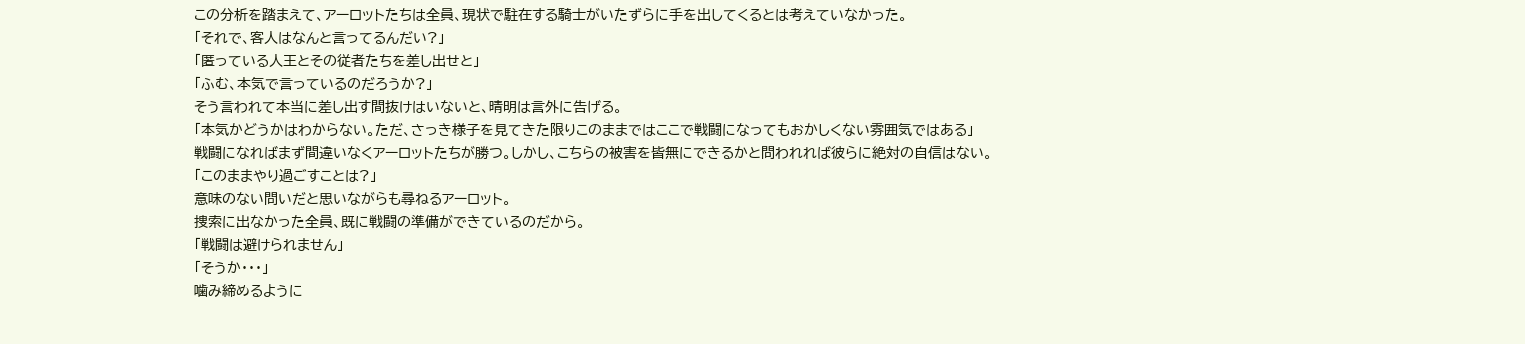この分析を踏まえて、アーロットたちは全員、現状で駐在する騎士がいたずらに手を出してくるとは考えていなかった。
「それで、客人はなんと言ってるんだい?」
「匿っている人王とその従者たちを差し出せと」
「ふむ、本気で言っているのだろうか?」
そう言われて本当に差し出す間抜けはいないと、晴明は言外に告げる。
「本気かどうかはわからない。ただ、さっき様子を見てきた限りこのままではここで戦闘になってもおかしくない雰囲気ではある」
戦闘になればまず間違いなくアーロットたちが勝つ。しかし、こちらの被害を皆無にできるかと問われれば彼らに絶対の自信はない。
「このままやり過ごすことは?」
意味のない問いだと思いながらも尋ねるアーロット。
捜索に出なかった全員、既に戦闘の準備ができているのだから。
「戦闘は避けられません」
「そうか・・・」
噛み締めるように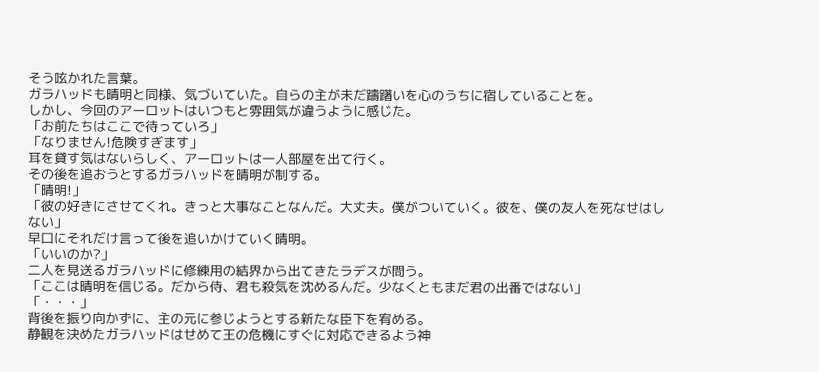そう呟かれた言葉。
ガラハッドも晴明と同様、気づいていた。自らの主が未だ躊躇いを心のうちに宿していることを。
しかし、今回のアーロットはいつもと雰囲気が違うように感じた。
「お前たちはここで待っていろ」
「なりません!危険すぎます」
耳を貸す気はないらしく、アーロットは一人部屋を出て行く。
その後を追おうとするガラハッドを晴明が制する。
「晴明!」
「彼の好きにさせてくれ。きっと大事なことなんだ。大丈夫。僕がついていく。彼を、僕の友人を死なせはしない」
早口にそれだけ言って後を追いかけていく晴明。
「いいのか?」
二人を見送るガラハッドに修練用の結界から出てきたラデスが問う。
「ここは晴明を信じる。だから侍、君も殺気を沈めるんだ。少なくともまだ君の出番ではない」
「・・・」
背後を振り向かずに、主の元に参じようとする新たな臣下を宥める。
静観を決めたガラハッドはせめて王の危機にすぐに対応できるよう神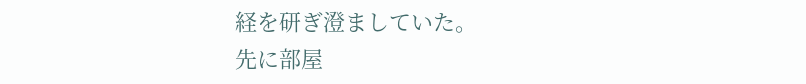経を研ぎ澄ましていた。
先に部屋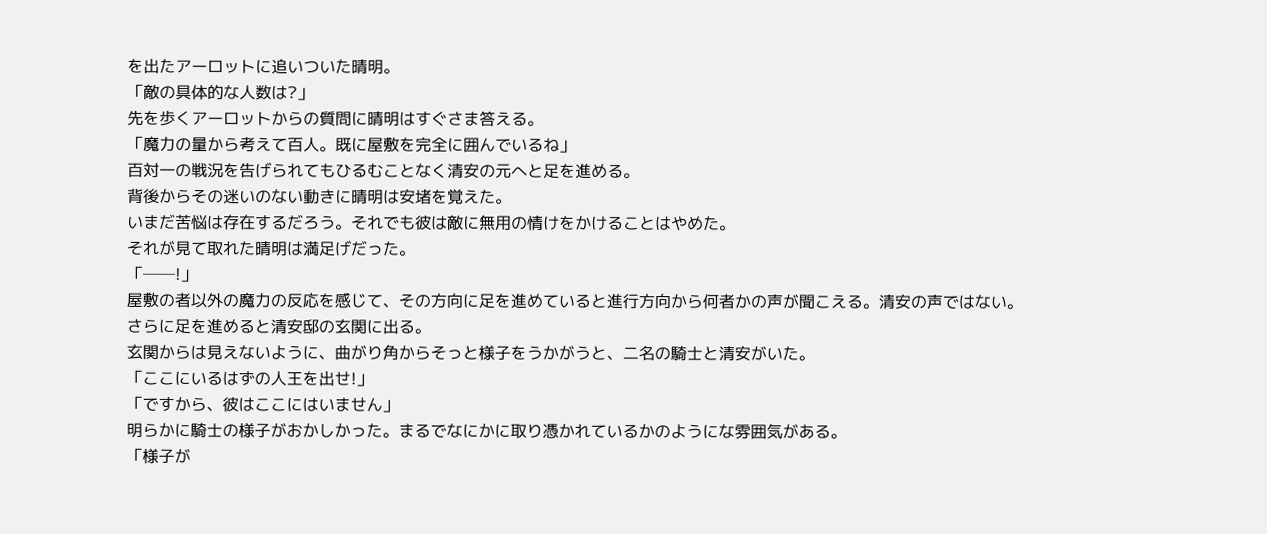を出たアーロットに追いついた晴明。
「敵の具体的な人数は?」
先を歩くアーロットからの質問に晴明はすぐさま答える。
「魔力の量から考えて百人。既に屋敷を完全に囲んでいるね」
百対一の戦況を告げられてもひるむことなく清安の元へと足を進める。
背後からその迷いのない動きに晴明は安堵を覚えた。
いまだ苦悩は存在するだろう。それでも彼は敵に無用の情けをかけることはやめた。
それが見て取れた晴明は満足げだった。
「──!」
屋敷の者以外の魔力の反応を感じて、その方向に足を進めていると進行方向から何者かの声が聞こえる。清安の声ではない。
さらに足を進めると清安邸の玄関に出る。
玄関からは見えないように、曲がり角からそっと様子をうかがうと、二名の騎士と清安がいた。
「ここにいるはずの人王を出せ!」
「ですから、彼はここにはいません」
明らかに騎士の様子がおかしかった。まるでなにかに取り憑かれているかのようにな雰囲気がある。
「様子が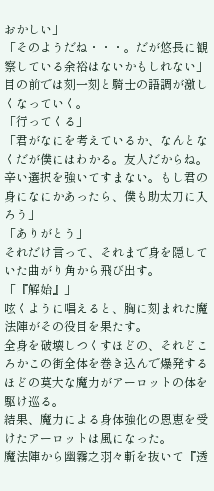おかしい」
「そのようだね・・・。だが悠長に観察している余裕はないかもしれない」
目の前では刻一刻と騎士の語調が激しくなっていく。
「行ってくる」
「君がなにを考えているか、なんとなくだが僕にはわかる。友人だからね。辛い選択を強いてすまない。もし君の身になにかあったら、僕も助太刀に入ろう」
「ありがとう」
それだけ言って、それまで身を隠していた曲がり角から飛び出す。
「『解始』」
呟くように唱えると、胸に刻まれた魔法陣がその役目を果たす。
全身を破壊しつくすほどの、それどころかこの街全体を巻き込んで爆発するほどの莫大な魔力がアーロットの体を駆け巡る。
結果、魔力による身体強化の恩恵を受けたアーロットは風になった。
魔法陣から幽霧之羽々斬を抜いて『透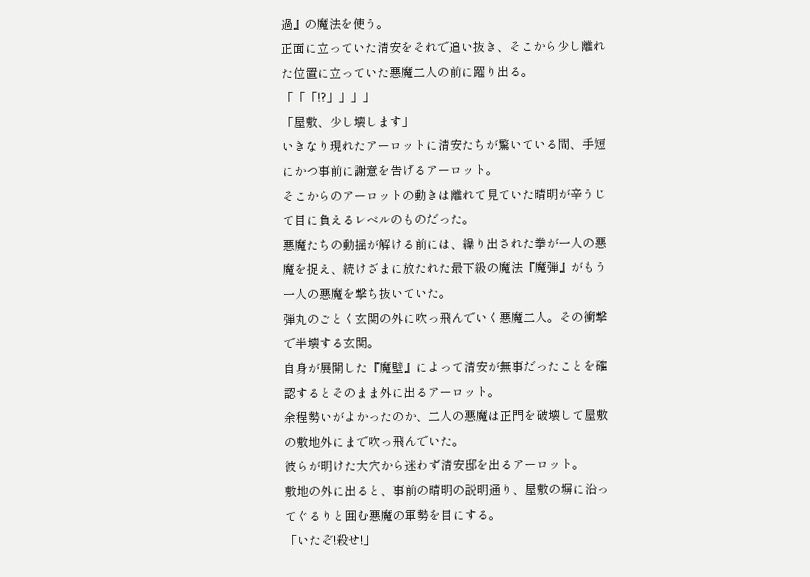過』の魔法を使う。
正面に立っていた清安をそれで追い抜き、そこから少し離れた位置に立っていた悪魔二人の前に躍り出る。
「「「!?」」」」
「屋敷、少し壊します」
いきなり現れたアーロットに清安たちが驚いている間、手短にかつ事前に謝意を告げるアーロット。
そこからのアーロットの動きは離れて見ていた晴明が辛うじて目に負えるレベルのものだった。
悪魔たちの動揺が解ける前には、繰り出された拳が一人の悪魔を捉え、続けざまに放たれた最下級の魔法『魔弾』がもう一人の悪魔を撃ち抜いていた。
弾丸のごとく玄関の外に吹っ飛んでいく悪魔二人。その衝撃で半壊する玄関。
自身が展開した『魔壁』によって清安が無事だったことを確認するとそのまま外に出るアーロット。
余程勢いがよかったのか、二人の悪魔は正門を破壊して屋敷の敷地外にまで吹っ飛んでいた。
彼らが明けた大穴から迷わず清安邸を出るアーロット。
敷地の外に出ると、事前の晴明の説明通り、屋敷の塀に沿ってぐるりと囲む悪魔の軍勢を目にする。
「いたぞ!殺せ!」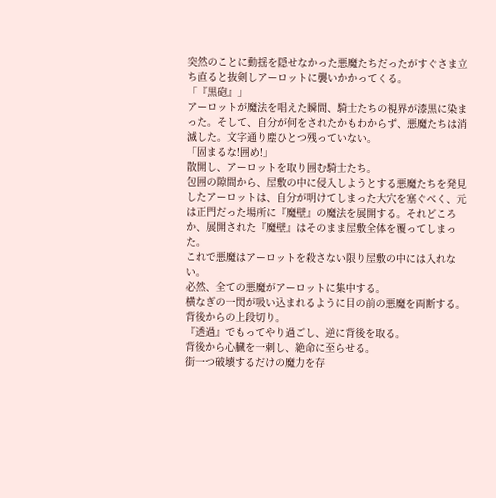突然のことに動揺を隠せなかった悪魔たちだったがすぐさま立ち直ると抜剣しアーロットに襲いかかってくる。
「『黒砲』」
アーロットが魔法を唱えた瞬間、騎士たちの視界が漆黒に染まった。そして、自分が何をされたかもわからず、悪魔たちは消滅した。文字通り塵ひとつ残っていない。
「固まるな!囲め!」
散開し、アーロットを取り囲む騎士たち。
包囲の隙間から、屋敷の中に侵入しようとする悪魔たちを発見したアーロットは、自分が明けてしまった大穴を塞ぐべく、元は正門だった場所に『魔壁』の魔法を展開する。それどころか、展開された『魔壁』はそのまま屋敷全体を覆ってしまった。
これで悪魔はアーロットを殺さない限り屋敷の中には入れない。
必然、全ての悪魔がアーロットに集中する。
横なぎの一閃が吸い込まれるように目の前の悪魔を両断する。
背後からの上段切り。
『透過』でもってやり過ごし、逆に背後を取る。
背後から心臓を一刺し、絶命に至らせる。
街一つ破壊するだけの魔力を存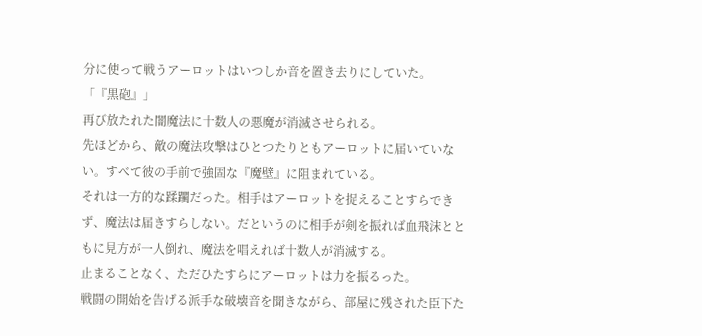分に使って戦うアーロットはいつしか音を置き去りにしていた。
「『黒砲』」
再び放たれた闇魔法に十数人の悪魔が消滅させられる。
先ほどから、敵の魔法攻撃はひとつたりともアーロットに届いていない。すべて彼の手前で強固な『魔壁』に阻まれている。
それは一方的な蹂躙だった。相手はアーロットを捉えることすらできず、魔法は届きすらしない。だというのに相手が剣を振れば血飛沫とともに見方が一人倒れ、魔法を唱えれば十数人が消滅する。
止まることなく、ただひたすらにアーロットは力を振るった。
戦闘の開始を告げる派手な破壊音を聞きながら、部屋に残された臣下た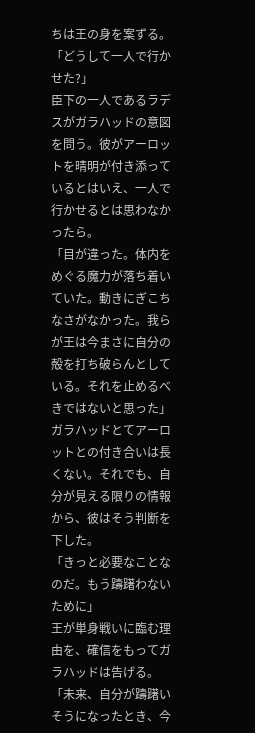ちは王の身を案ずる。
「どうして一人で行かせた?」
臣下の一人であるラデスがガラハッドの意図を問う。彼がアーロットを晴明が付き添っているとはいえ、一人で行かせるとは思わなかったら。
「目が違った。体内をめぐる魔力が落ち着いていた。動きにぎこちなさがなかった。我らが王は今まさに自分の殻を打ち破らんとしている。それを止めるべきではないと思った」
ガラハッドとてアーロットとの付き合いは長くない。それでも、自分が見える限りの情報から、彼はそう判断を下した。
「きっと必要なことなのだ。もう躊躇わないために」
王が単身戦いに臨む理由を、確信をもってガラハッドは告げる。
「未来、自分が躊躇いそうになったとき、今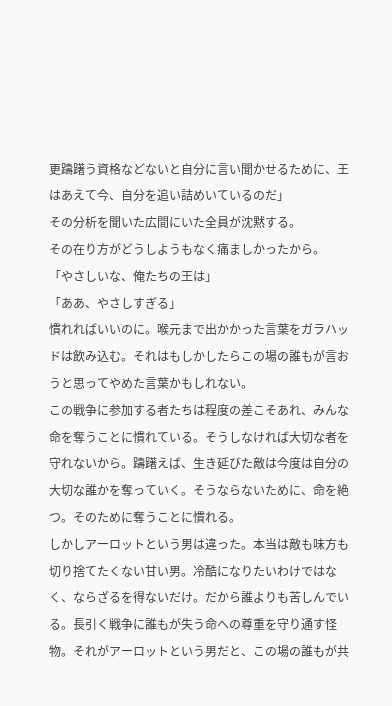更躊躇う資格などないと自分に言い聞かせるために、王はあえて今、自分を追い詰めいているのだ」
その分析を聞いた広間にいた全員が沈黙する。
その在り方がどうしようもなく痛ましかったから。
「やさしいな、俺たちの王は」
「ああ、やさしすぎる」
慣れればいいのに。喉元まで出かかった言葉をガラハッドは飲み込む。それはもしかしたらこの場の誰もが言おうと思ってやめた言葉かもしれない。
この戦争に参加する者たちは程度の差こそあれ、みんな命を奪うことに慣れている。そうしなければ大切な者を守れないから。躊躇えば、生き延びた敵は今度は自分の大切な誰かを奪っていく。そうならないために、命を絶つ。そのために奪うことに慣れる。
しかしアーロットという男は違った。本当は敵も味方も切り捨てたくない甘い男。冷酷になりたいわけではなく、ならざるを得ないだけ。だから誰よりも苦しんでいる。長引く戦争に誰もが失う命への尊重を守り通す怪物。それがアーロットという男だと、この場の誰もが共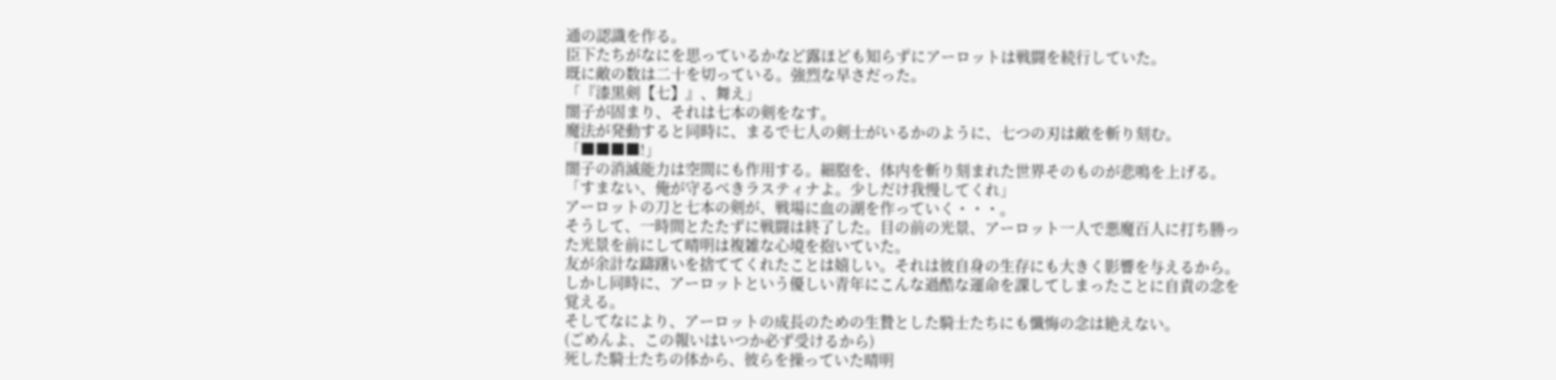通の認識を作る。
臣下たちがなにを思っているかなど露ほども知らずにアーロットは戦闘を続行していた。
既に敵の数は二十を切っている。強烈な早さだった。
「『漆黒剣【七】』、舞え」
闇子が固まり、それは七本の剣をなす。
魔法が発動すると同時に、まるで七人の剣士がいるかのように、七つの刃は敵を斬り刻む。
「■■■■!」
闇子の消滅能力は空間にも作用する。細胞を、体内を斬り刻まれた世界そのものが悲鳴を上げる。
「すまない、俺が守るべきラスティナよ。少しだけ我慢してくれ」
アーロットの刀と七本の剣が、戦場に血の湖を作っていく・・・。
そうして、一時間とたたずに戦闘は終了した。目の前の光景、アーロット一人で悪魔百人に打ち勝った光景を前にして晴明は複雑な心境を抱いていた。
友が余計な躊躇いを捨ててくれたことは嬉しい。それは彼自身の生存にも大きく影響を与えるから。
しかし同時に、アーロットという優しい青年にこんな過酷な運命を課してしまったことに自責の念を覚える。
そしてなにより、アーロットの成長のための生贄とした騎士たちにも懺悔の念は絶えない。
(ごめんよ、この報いはいつか必ず受けるから)
死した騎士たちの体から、彼らを操っていた晴明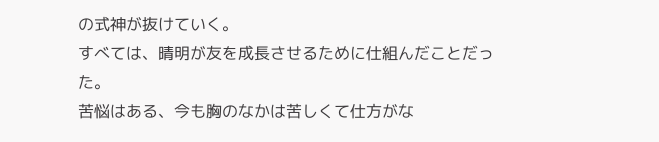の式神が抜けていく。
すべては、晴明が友を成長させるために仕組んだことだった。
苦悩はある、今も胸のなかは苦しくて仕方がな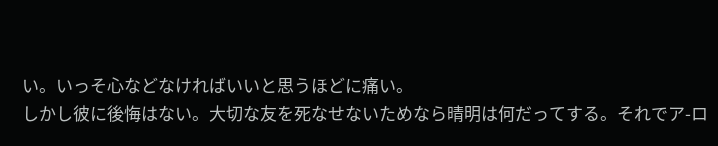い。いっそ心などなければいいと思うほどに痛い。
しかし彼に後悔はない。大切な友を死なせないためなら晴明は何だってする。それでア-ロ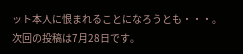ット本人に恨まれることになろうとも・・・。
次回の投稿は7月28日です。